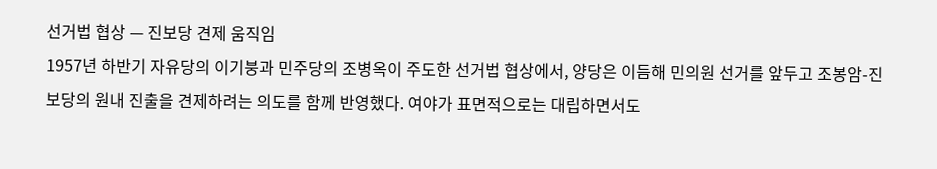선거법 협상 — 진보당 견제 움직임
1957년 하반기 자유당의 이기붕과 민주당의 조병옥이 주도한 선거법 협상에서, 양당은 이듬해 민의원 선거를 앞두고 조봉암-진보당의 원내 진출을 견제하려는 의도를 함께 반영했다. 여야가 표면적으로는 대립하면서도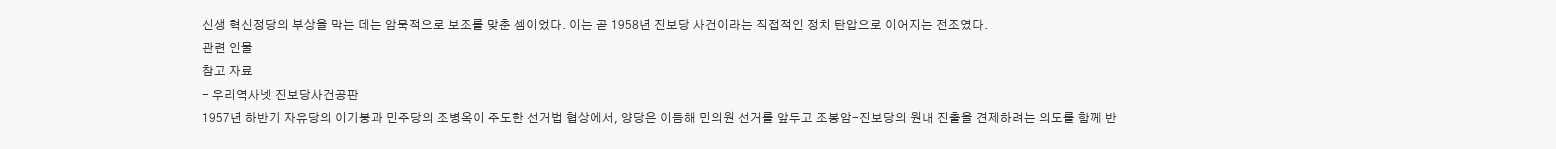신생 혁신정당의 부상을 막는 데는 암묵적으로 보조를 맞춘 셈이었다. 이는 곧 1958년 진보당 사건이라는 직접적인 정치 탄압으로 이어지는 전조였다.
관련 인물
참고 자료
- 우리역사넷 진보당사건공판
1957년 하반기 자유당의 이기붕과 민주당의 조병옥이 주도한 선거법 협상에서, 양당은 이듬해 민의원 선거를 앞두고 조봉암-진보당의 원내 진출을 견제하려는 의도를 함께 반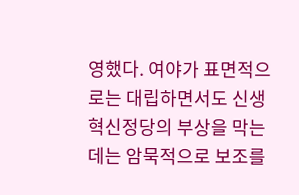영했다. 여야가 표면적으로는 대립하면서도 신생 혁신정당의 부상을 막는 데는 암묵적으로 보조를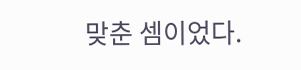맞춘 셈이었다.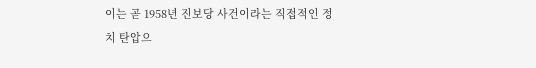이는 곧 1958년 진보당 사건이라는 직접적인 정치 탄압으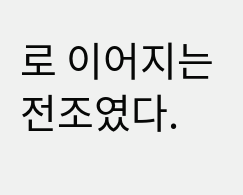로 이어지는 전조였다.